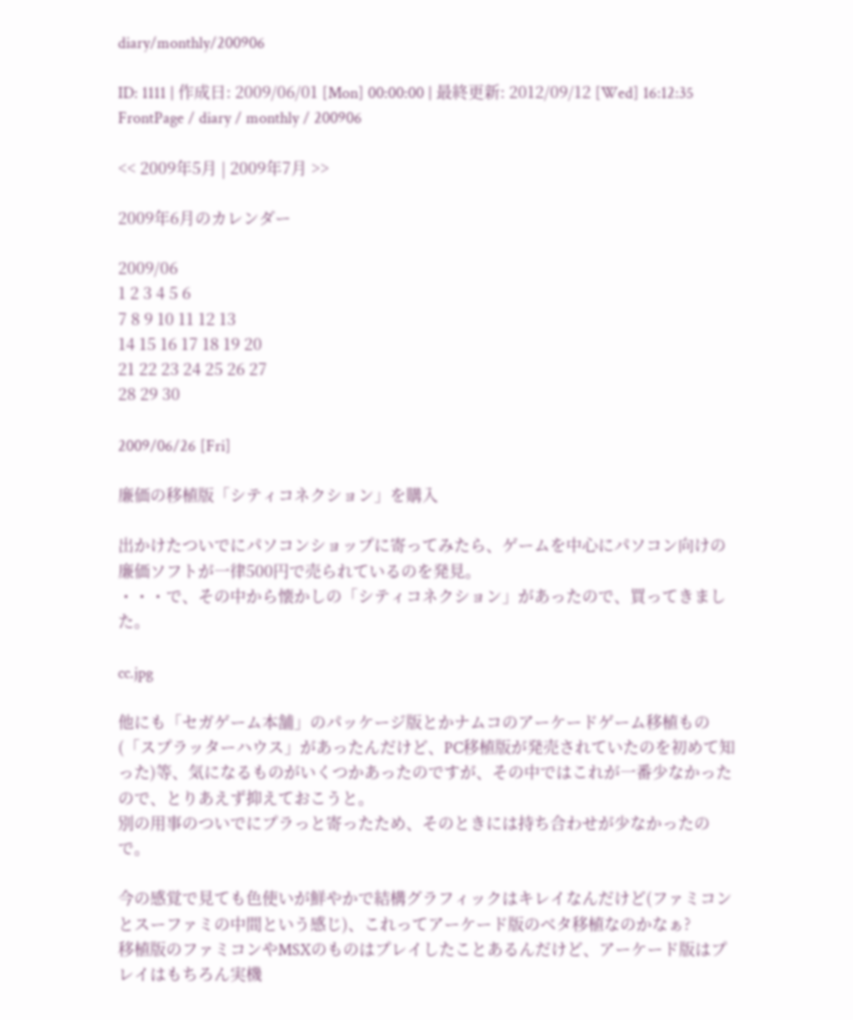diary/monthly/200906

ID: 1111 | 作成日: 2009/06/01 [Mon] 00:00:00 | 最終更新: 2012/09/12 [Wed] 16:12:35
FrontPage / diary / monthly / 200906

<< 2009年5月 | 2009年7月 >>

2009年6月のカレンダー

2009/06
1 2 3 4 5 6
7 8 9 10 11 12 13
14 15 16 17 18 19 20
21 22 23 24 25 26 27
28 29 30

2009/06/26 [Fri]

廉価の移植版「シティコネクション」を購入

出かけたついでにパソコンショップに寄ってみたら、ゲームを中心にパソコン向けの廉価ソフトが一律500円で売られているのを発見。
・・・で、その中から懐かしの「シティコネクション」があったので、買ってきました。

cc.jpg

他にも「セガゲーム本舗」のパッケージ版とかナムコのアーケードゲーム移植もの(「スプラッターハウス」があったんだけど、PC移植版が発売されていたのを初めて知った)等、気になるものがいくつかあったのですが、その中ではこれが一番少なかったので、とりあえず抑えておこうと。
別の用事のついでにプラっと寄ったため、そのときには持ち合わせが少なかったので。

今の感覚で見ても色使いが鮮やかで結構グラフィックはキレイなんだけど(ファミコンとスーファミの中間という感じ)、これってアーケード版のベタ移植なのかなぁ?
移植版のファミコンやMSXのものはプレイしたことあるんだけど、アーケード版はプレイはもちろん実機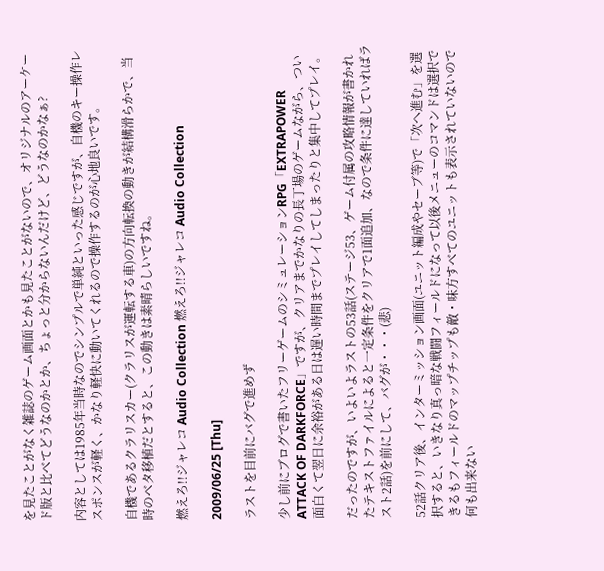を見たことがなく雑誌のゲーム画面とかも見たことがないので、オリジナルのアーケード版と比べてどうなのかとか、ちょっと分からないんだけど、どうなのかなぁ?

内容としては1985年当時なのでシンプルで単純といった感じですが、自機のキー操作レスポンスが軽く、かなり軽快に動いてくれるので操作するのが心地良いです。

自機であるクラリスカー(クラリスが運転する車)の方向転換の動きが結構滑らかで、当時のベタ移植だとすると、この動きは素晴らしいですね。

燃えろ!!ジャレコ Audio Collection 燃えろ!!ジャレコ Audio Collection

2009/06/25 [Thu]

ラストを目前にバグで進めず

少し前にブログで書いたフリーゲームのシミュレーションRPG「EXTRAPOWER ATTACK OF DARKFORCE」ですが、クリアまでかなりの長丁場のゲームながら、つい面白くて翌日に余裕がある日は遅い時間までプレイしてしまったりと集中してプレイ。

だったのですが、いよいよラストの53話(ステージ53、ゲーム付属の攻略情報が書かれたテキストファイルによると一定条件をクリアで1面追加、なので条件に達していればラスト2話)を前にして、バグが・・・(悲)

52話クリア後、インターミッション画面(ユニット編成やセーブ等)で「次へ進む」を選択すると、いきなり真っ暗な戦闘フィールドになって以後メニューのコマンドは選択できるもフィールドのマップチップも敵・味方すべてのユニットも表示されていないので何も出来ない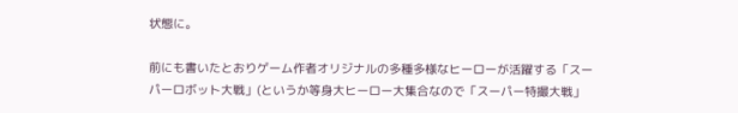状態に。

前にも書いたとおりゲーム作者オリジナルの多種多様なヒーローが活躍する「スーパーロボット大戦」(というか等身大ヒーロー大集合なので「スーパー特撮大戦」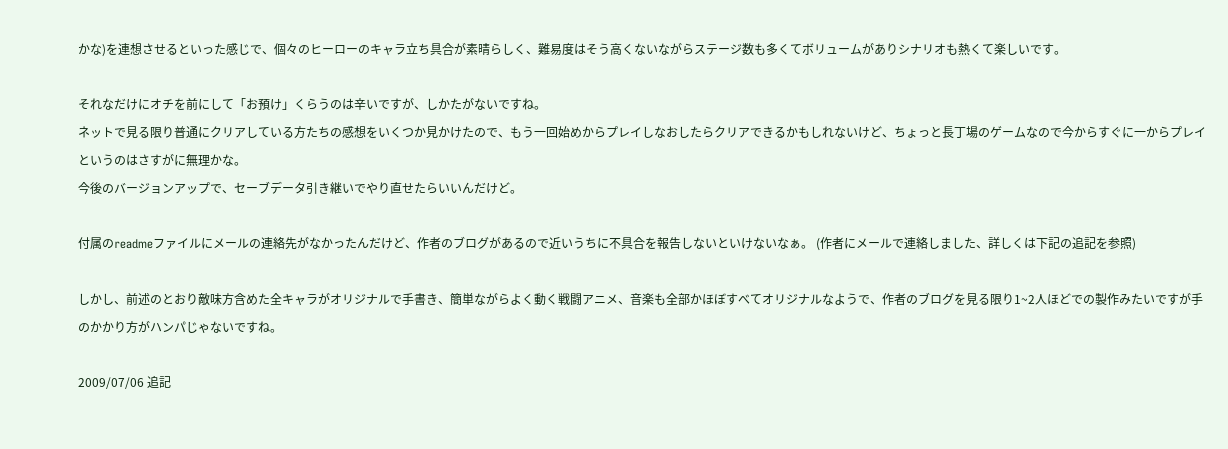かな)を連想させるといった感じで、個々のヒーローのキャラ立ち具合が素晴らしく、難易度はそう高くないながらステージ数も多くてボリュームがありシナリオも熱くて楽しいです。

それなだけにオチを前にして「お預け」くらうのは辛いですが、しかたがないですね。
ネットで見る限り普通にクリアしている方たちの感想をいくつか見かけたので、もう一回始めからプレイしなおしたらクリアできるかもしれないけど、ちょっと長丁場のゲームなので今からすぐに一からプレイというのはさすがに無理かな。
今後のバージョンアップで、セーブデータ引き継いでやり直せたらいいんだけど。

付属のreadmeファイルにメールの連絡先がなかったんだけど、作者のブログがあるので近いうちに不具合を報告しないといけないなぁ。 (作者にメールで連絡しました、詳しくは下記の追記を参照)

しかし、前述のとおり敵味方含めた全キャラがオリジナルで手書き、簡単ながらよく動く戦闘アニメ、音楽も全部かほぼすべてオリジナルなようで、作者のブログを見る限り1~2人ほどでの製作みたいですが手のかかり方がハンパじゃないですね。

2009/07/06 追記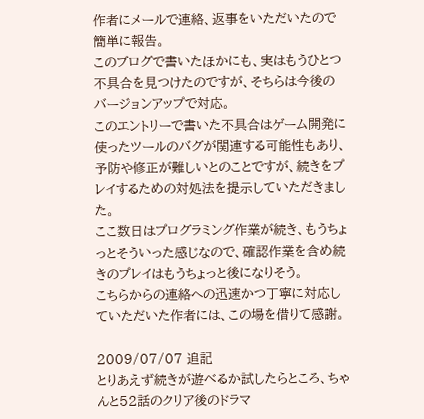作者にメールで連絡、返事をいただいたので簡単に報告。
このブログで書いたほかにも、実はもうひとつ不具合を見つけたのですが、そちらは今後のバージョンアップで対応。
このエントリーで書いた不具合はゲーム開発に使ったツールのバグが関連する可能性もあり、予防や修正が難しいとのことですが、続きをプレイするための対処法を提示していただきました。
ここ数日はプログラミング作業が続き、もうちょっとそういった感じなので、確認作業を含め続きのプレイはもうちょっと後になりそう。
こちらからの連絡への迅速かつ丁寧に対応していただいた作者には、この場を借りて感謝。

2009/07/07 追記
とりあえず続きが遊べるか試したらところ、ちゃんと52話のクリア後のドラマ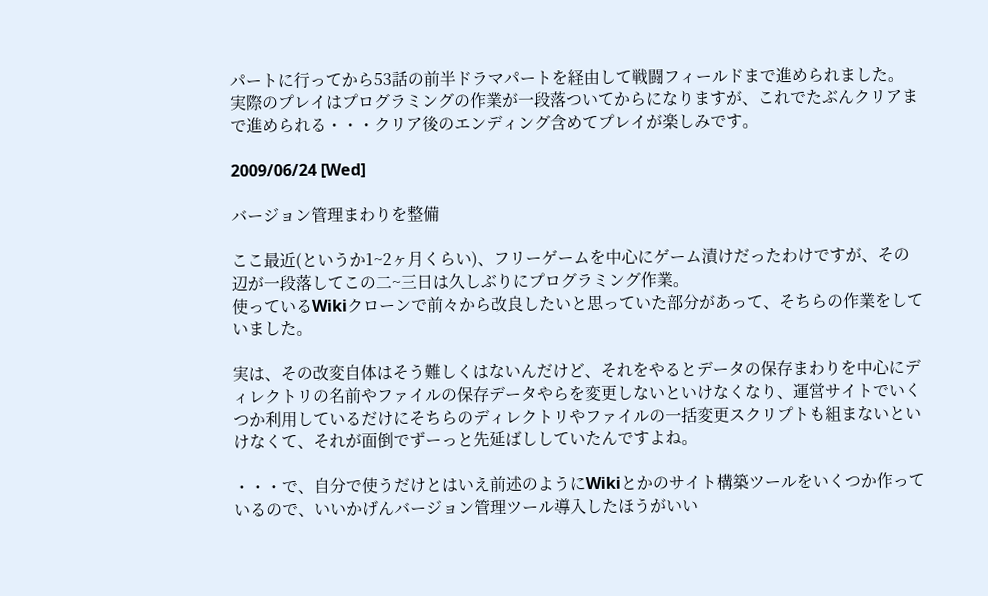パートに行ってから53話の前半ドラマパートを経由して戦闘フィールドまで進められました。
実際のプレイはプログラミングの作業が一段落ついてからになりますが、これでたぶんクリアまで進められる・・・クリア後のエンディング含めてプレイが楽しみです。

2009/06/24 [Wed]

バージョン管理まわりを整備

ここ最近(というか1~2ヶ月くらい)、フリーゲームを中心にゲーム漬けだったわけですが、その辺が一段落してこの二~三日は久しぶりにプログラミング作業。
使っているWikiクローンで前々から改良したいと思っていた部分があって、そちらの作業をしていました。

実は、その改変自体はそう難しくはないんだけど、それをやるとデータの保存まわりを中心にディレクトリの名前やファイルの保存データやらを変更しないといけなくなり、運営サイトでいくつか利用しているだけにそちらのディレクトリやファイルの一括変更スクリプトも組まないといけなくて、それが面倒でずーっと先延ばししていたんですよね。

・・・で、自分で使うだけとはいえ前述のようにWikiとかのサイト構築ツールをいくつか作っているので、いいかげんバージョン管理ツール導入したほうがいい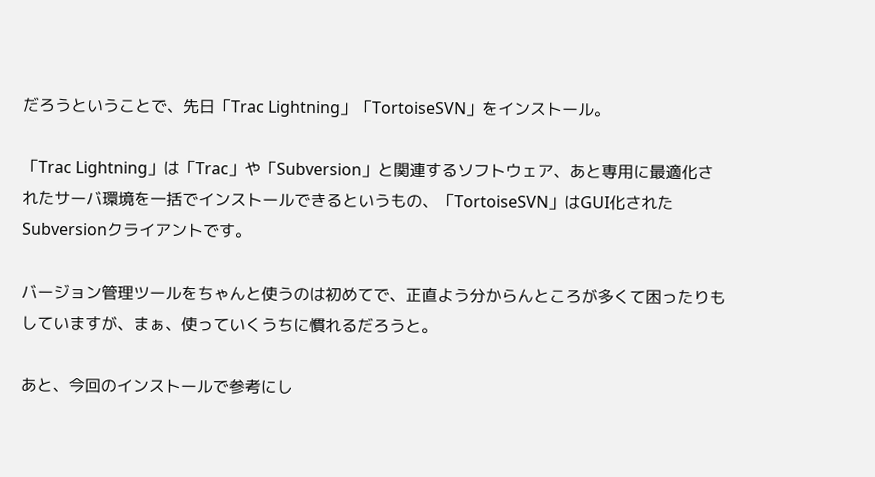だろうということで、先日「Trac Lightning」「TortoiseSVN」をインストール。

「Trac Lightning」は「Trac」や「Subversion」と関連するソフトウェア、あと専用に最適化されたサーバ環境を一括でインストールできるというもの、「TortoiseSVN」はGUI化されたSubversionクライアントです。

バージョン管理ツールをちゃんと使うのは初めてで、正直よう分からんところが多くて困ったりもしていますが、まぁ、使っていくうちに慣れるだろうと。

あと、今回のインストールで参考にし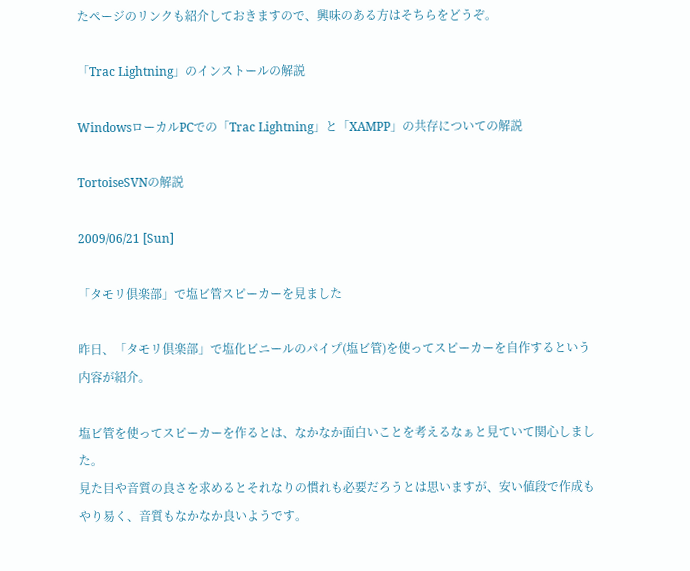たページのリンクも紹介しておきますので、興味のある方はそちらをどうぞ。

「Trac Lightning」のインストールの解説

WindowsローカルPCでの「Trac Lightning」と「XAMPP」の共存についての解説

TortoiseSVNの解説

2009/06/21 [Sun]

「タモリ倶楽部」で塩ビ管スピーカーを見ました

昨日、「タモリ倶楽部」で塩化ビニールのパイプ(塩ビ管)を使ってスピーカーを自作するという内容が紹介。

塩ビ管を使ってスピーカーを作るとは、なかなか面白いことを考えるなぁと見ていて関心しました。
見た目や音質の良さを求めるとそれなりの慣れも必要だろうとは思いますが、安い値段で作成もやり易く、音質もなかなか良いようです。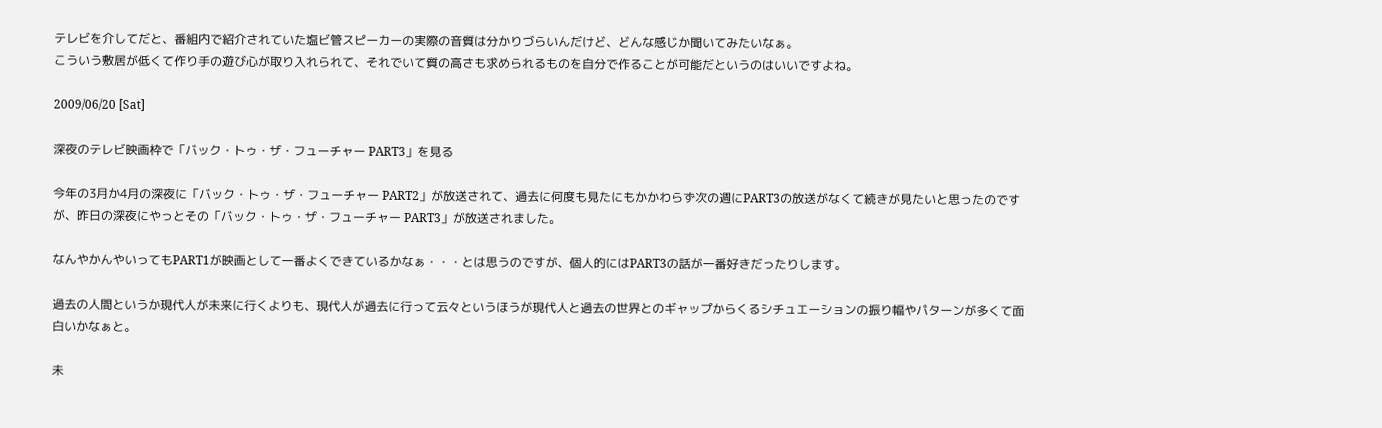テレビを介してだと、番組内で紹介されていた塩ビ管スピーカーの実際の音質は分かりづらいんだけど、どんな感じか聞いてみたいなぁ。
こういう敷居が低くて作り手の遊び心が取り入れられて、それでいて質の高さも求められるものを自分で作ることが可能だというのはいいですよね。

2009/06/20 [Sat]

深夜のテレビ映画枠で「バック・トゥ・ザ・フューチャー PART3」を見る

今年の3月か4月の深夜に「バック・トゥ・ザ・フューチャー PART2」が放送されて、過去に何度も見たにもかかわらず次の週にPART3の放送がなくて続きが見たいと思ったのですが、昨日の深夜にやっとその「バック・トゥ・ザ・フューチャー PART3」が放送されました。

なんやかんやいってもPART1が映画として一番よくできているかなぁ・・・とは思うのですが、個人的にはPART3の話が一番好きだったりします。

過去の人間というか現代人が未来に行くよりも、現代人が過去に行って云々というほうが現代人と過去の世界とのギャップからくるシチュエーションの振り幅やパターンが多くて面白いかなぁと。

未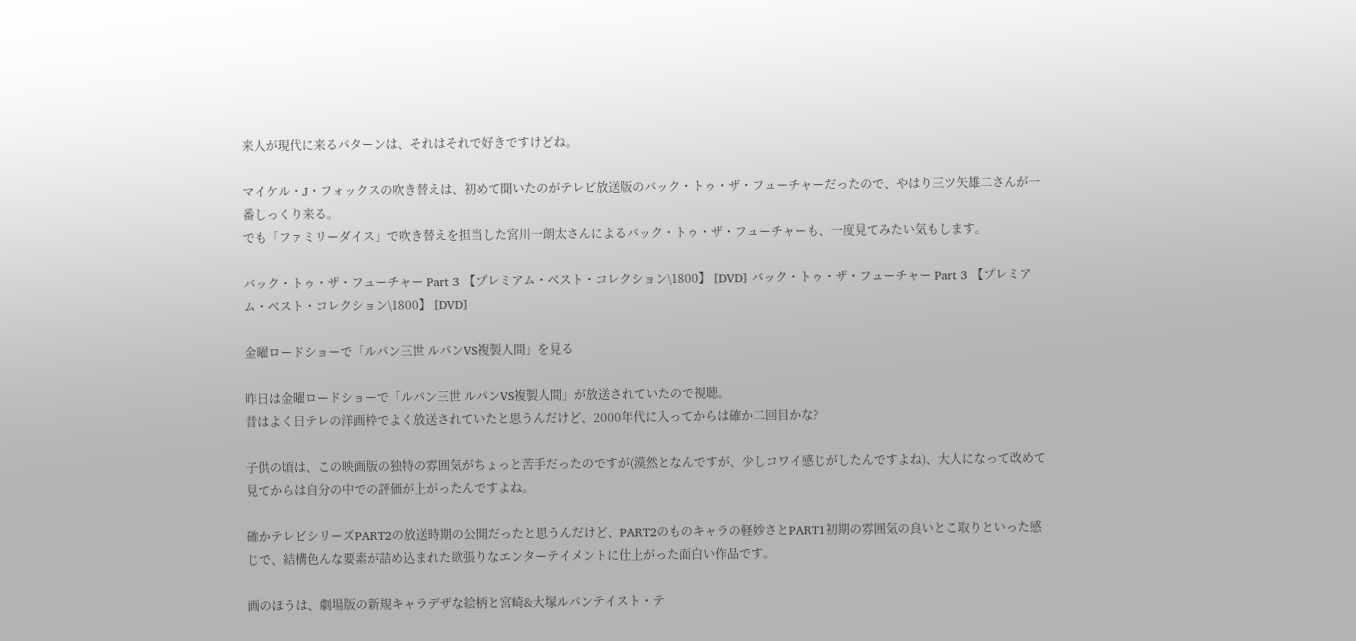来人が現代に来るパターンは、それはそれで好きですけどね。

マイケル・J・フォックスの吹き替えは、初めて聞いたのがテレビ放送版のバック・トゥ・ザ・フューチャーだったので、やはり三ツ矢雄二さんが一番しっくり来る。
でも「ファミリーダイス」で吹き替えを担当した宮川一朗太さんによるバック・トゥ・ザ・フューチャーも、一度見てみたい気もします。

バック・トゥ・ザ・フューチャー Part 3 【プレミアム・ベスト・コレクション\1800】 [DVD] バック・トゥ・ザ・フューチャー Part 3 【プレミアム・ベスト・コレクション\1800】 [DVD]

金曜ロードショーで「ルパン三世 ルパンVS複製人間」を見る

昨日は金曜ロードショーで「ルパン三世 ルパンVS複製人間」が放送されていたので視聴。
昔はよく日テレの洋画枠でよく放送されていたと思うんだけど、2000年代に入ってからは確か二回目かな?

子供の頃は、この映画版の独特の雰囲気がちょっと苦手だったのですが(漠然となんですが、少しコワイ感じがしたんですよね)、大人になって改めて見てからは自分の中での評価が上がったんですよね。

確かテレビシリーズPART2の放送時期の公開だったと思うんだけど、PART2のものキャラの軽妙さとPART1初期の雰囲気の良いとこ取りといった感じで、結構色んな要素が詰め込まれた欲張りなエンターテイメントに仕上がった面白い作品です。

画のほうは、劇場版の新規キャラデザな絵柄と宮崎&大塚ルパンテイスト・テ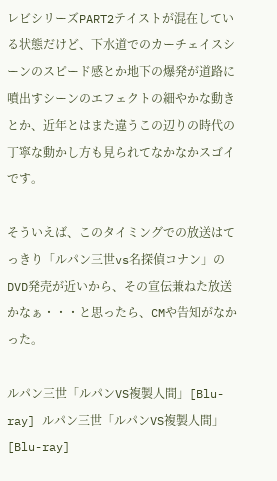レビシリーズPART2テイストが混在している状態だけど、下水道でのカーチェイスシーンのスピード感とか地下の爆発が道路に噴出すシーンのエフェクトの細やかな動きとか、近年とはまた違うこの辺りの時代の丁寧な動かし方も見られてなかなかスゴイです。

そういえば、このタイミングでの放送はてっきり「ルパン三世vs名探偵コナン」のDVD発売が近いから、その宣伝兼ねた放送かなぁ・・・と思ったら、CMや告知がなかった。

ルパン三世「ルパンVS複製人間」[Blu-ray] ルパン三世「ルパンVS複製人間」[Blu-ray]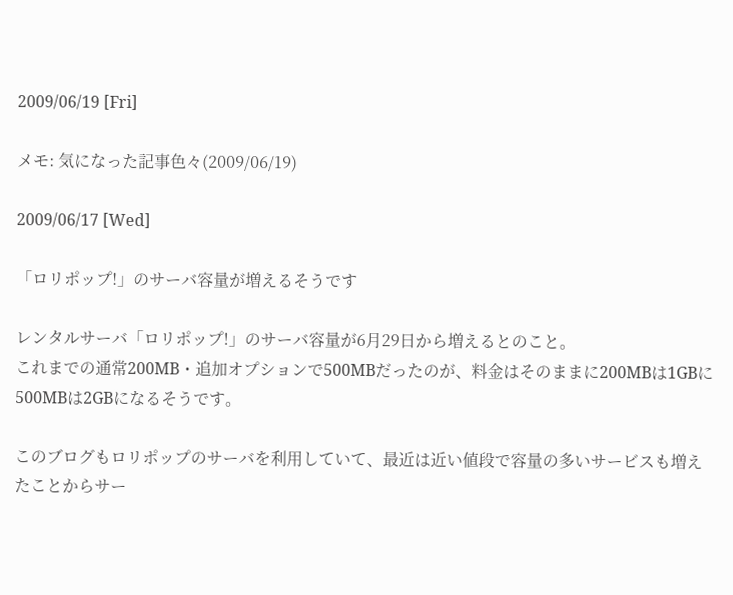2009/06/19 [Fri]

メモ: 気になった記事色々(2009/06/19)

2009/06/17 [Wed]

「ロリポップ!」のサーバ容量が増えるそうです

レンタルサーバ「ロリポップ!」のサーバ容量が6月29日から増えるとのこと。
これまでの通常200MB・追加オプションで500MBだったのが、料金はそのままに200MBは1GBに500MBは2GBになるそうです。

このブログもロリポップのサーバを利用していて、最近は近い値段で容量の多いサービスも増えたことからサー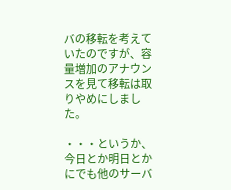バの移転を考えていたのですが、容量増加のアナウンスを見て移転は取りやめにしました。

・・・というか、今日とか明日とかにでも他のサーバ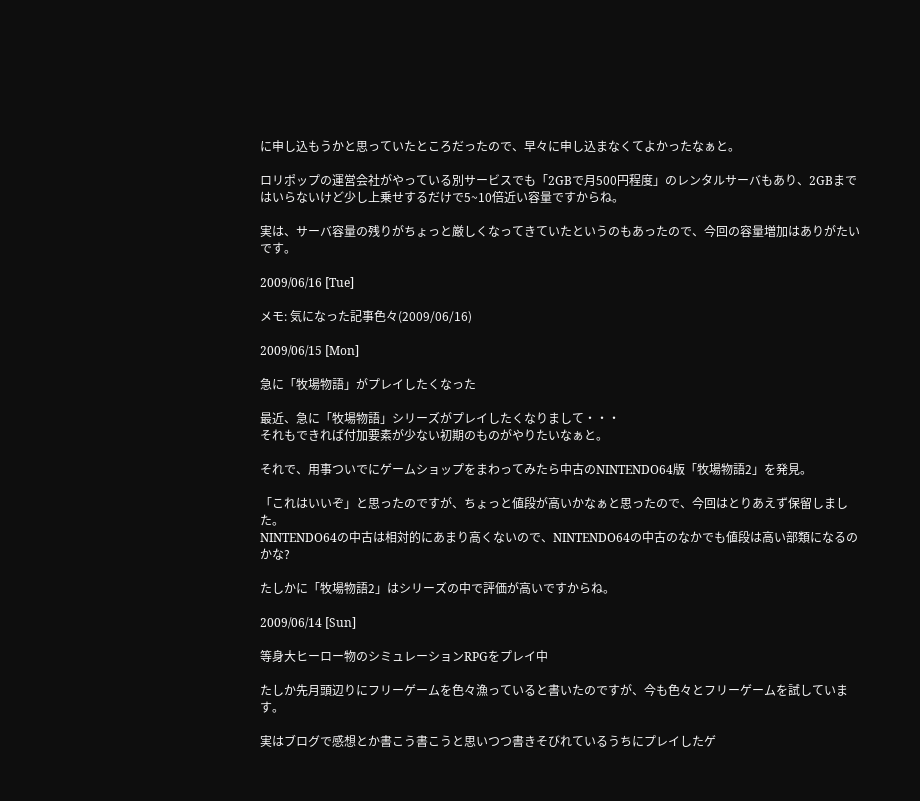に申し込もうかと思っていたところだったので、早々に申し込まなくてよかったなぁと。

ロリポップの運営会社がやっている別サービスでも「2GBで月500円程度」のレンタルサーバもあり、2GBまではいらないけど少し上乗せするだけで5~10倍近い容量ですからね。

実は、サーバ容量の残りがちょっと厳しくなってきていたというのもあったので、今回の容量増加はありがたいです。

2009/06/16 [Tue]

メモ: 気になった記事色々(2009/06/16)

2009/06/15 [Mon]

急に「牧場物語」がプレイしたくなった

最近、急に「牧場物語」シリーズがプレイしたくなりまして・・・
それもできれば付加要素が少ない初期のものがやりたいなぁと。

それで、用事ついでにゲームショップをまわってみたら中古のNINTENDO64版「牧場物語2」を発見。

「これはいいぞ」と思ったのですが、ちょっと値段が高いかなぁと思ったので、今回はとりあえず保留しました。
NINTENDO64の中古は相対的にあまり高くないので、NINTENDO64の中古のなかでも値段は高い部類になるのかな?

たしかに「牧場物語2」はシリーズの中で評価が高いですからね。

2009/06/14 [Sun]

等身大ヒーロー物のシミュレーションRPGをプレイ中

たしか先月頭辺りにフリーゲームを色々漁っていると書いたのですが、今も色々とフリーゲームを試しています。

実はブログで感想とか書こう書こうと思いつつ書きそびれているうちにプレイしたゲ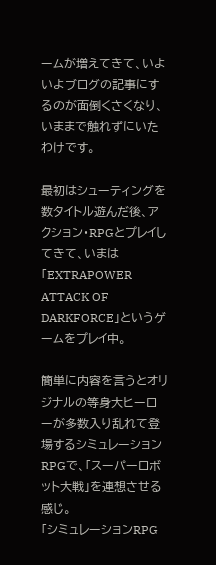ームが増えてきて、いよいよブログの記事にするのが面倒くさくなり、いままで触れずにいたわけです。

最初はシューティングを数タイトル遊んだ後、アクション・RPGとプレイしてきて、いまは「EXTRAPOWER ATTACK OF DARKFORCE」というゲームをプレイ中。

簡単に内容を言うとオリジナルの等身大ヒーローが多数入り乱れて登場するシミュレーションRPGで、「スーパーロボット大戦」を連想させる感じ。
「シミュレーションRPG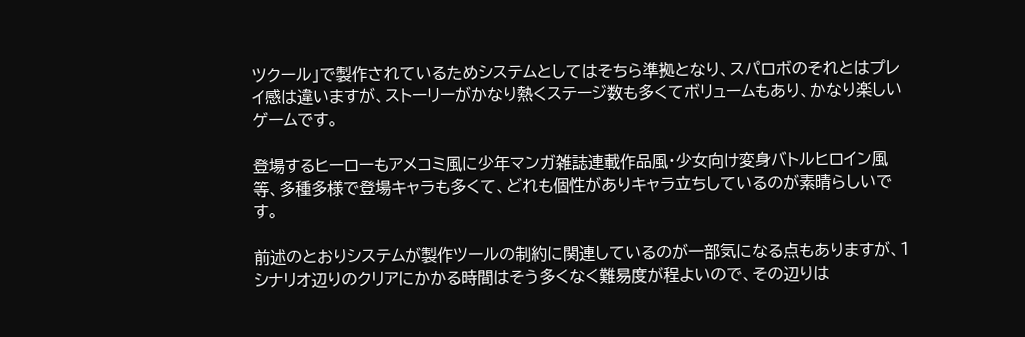ツクール」で製作されているためシステムとしてはそちら準拠となり、スパロボのそれとはプレイ感は違いますが、ストーリーがかなり熱くステージ数も多くてボリュームもあり、かなり楽しいゲームです。

登場するヒーローもアメコミ風に少年マンガ雑誌連載作品風・少女向け変身バトルヒロイン風等、多種多様で登場キャラも多くて、どれも個性がありキャラ立ちしているのが素晴らしいです。

前述のとおりシステムが製作ツールの制約に関連しているのが一部気になる点もありますが、1シナリオ辺りのクリアにかかる時間はそう多くなく難易度が程よいので、その辺りは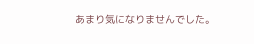あまり気になりませんでした。